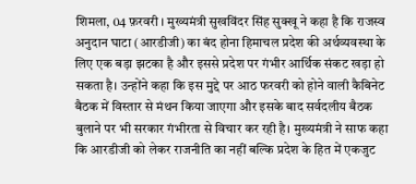शिमला, 04 फ़रवरी । मुख्यमंत्री सुखविंदर सिंह सुक्खू ने कहा है कि राजस्व अनुदान घाटा (आरडीजी) का बंद होना हिमाचल प्रदेश की अर्थव्यवस्था के लिए एक बड़ा झटका है और इससे प्रदेश पर गंभीर आर्थिक संकट खड़ा हो सकता है। उन्होंने कहा कि इस मुद्दे पर आठ फरवरी को होने वाली कैबिनेट बैठक में विस्तार से मंथन किया जाएगा और इसके बाद सर्वदलीय बैठक बुलाने पर भी सरकार गंभीरता से विचार कर रही है। मुख्यमंत्री ने साफ कहा कि आरडीजी को लेकर राजनीति का नहीं बल्कि प्रदेश के हित में एकजुट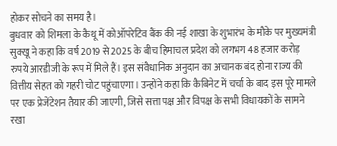होकर सोचने का समय है।
बुधवार को शिमला के कैथू में कोऑपरेटिव बैंक की नई शाखा के शुभारंभ के मौके पर मुख्यमंत्री सुक्खू ने कहा कि वर्ष 2019 से 2025 के बीच हिमाचल प्रदेश को लगभग 48 हजार करोड़ रुपये आरडीजी के रूप में मिले हैं। इस संवैधानिक अनुदान का अचानक बंद होना राज्य की वित्तीय सेहत को गहरी चोट पहुंचाएगा। उन्होंने कहा कि कैबिनेट में चर्चा के बाद इस पूरे मामले पर एक प्रेजेंटेशन तैयार की जाएगी, जिसे सत्ता पक्ष और विपक्ष के सभी विधायकों के सामने रखा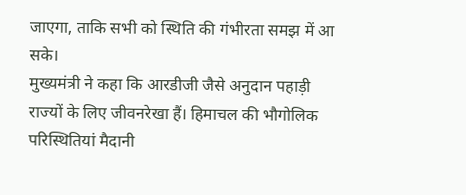जाएगा, ताकि सभी को स्थिति की गंभीरता समझ में आ सके।
मुख्यमंत्री ने कहा कि आरडीजी जैसे अनुदान पहाड़ी राज्यों के लिए जीवनरेखा हैं। हिमाचल की भौगोलिक परिस्थितियां मैदानी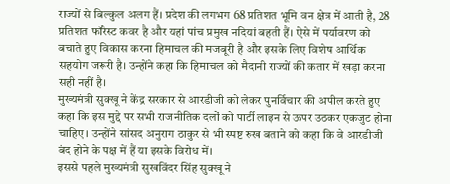राज्यों से बिल्कुल अलग हैं। प्रदेश की लगभग 68 प्रतिशत भूमि वन क्षेत्र में आती है, 28 प्रतिशत फॉरेस्ट कवर है और यहां पांच प्रमुख नदियां बहती हैं। ऐसे में पर्यावरण को बचाते हुए विकास करना हिमाचल की मजबूरी है और इसके लिए विशेष आर्थिक सहयोग जरूरी है। उन्होंने कहा कि हिमाचल को मैदानी राज्यों की कतार में खड़ा करना सही नहीं है।
मुख्यमंत्री सुक्खू ने केंद्र सरकार से आरडीजी को लेकर पुनर्विचार की अपील करते हुए कहा कि इस मुद्दे पर सभी राजनीतिक दलों को पार्टी लाइन से ऊपर उठकर एकजुट होना चाहिए। उन्होंने सांसद अनुराग ठाकुर से भी स्पष्ट रुख बताने को कहा कि वे आरडीजी बंद होने के पक्ष में हैं या इसके विरोध में।
इससे पहले मुख्यमंत्री सुखविंदर सिंह सुक्खू ने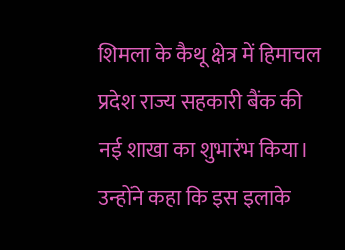शिमला के कैथू क्षेत्र में हिमाचल प्रदेश राज्य सहकारी बैंक की नई शाखा का शुभारंभ किया। उन्होंने कहा कि इस इलाके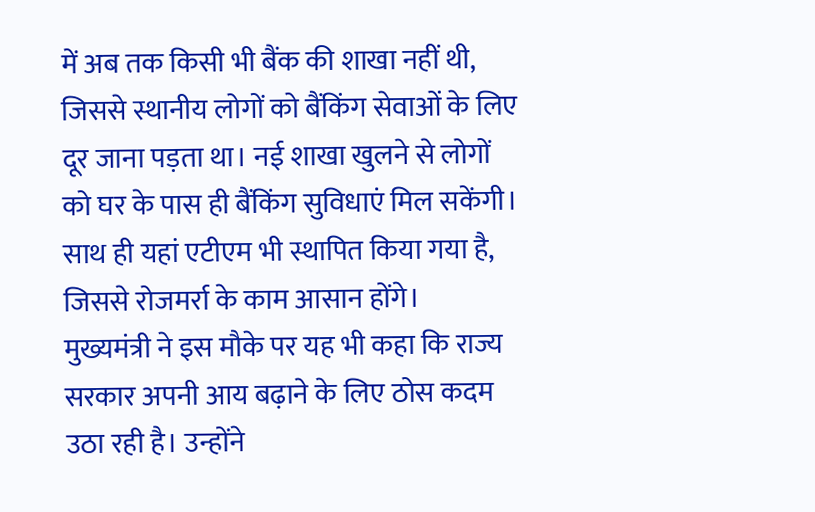में अब तक किसी भी बैंक की शाखा नहीं थी, जिससे स्थानीय लोगों को बैंकिंग सेवाओं के लिए दूर जाना पड़ता था। नई शाखा खुलने से लोगों को घर के पास ही बैंकिंग सुविधाएं मिल सकेंगी। साथ ही यहां एटीएम भी स्थापित किया गया है, जिससे रोजमर्रा के काम आसान होंगे।
मुख्यमंत्री ने इस मौके पर यह भी कहा कि राज्य सरकार अपनी आय बढ़ाने के लिए ठोस कदम उठा रही है। उन्होंने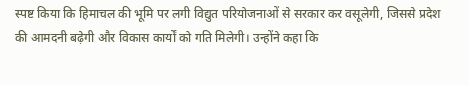स्पष्ट किया कि हिमाचल की भूमि पर लगी विद्युत परियोजनाओं से सरकार कर वसूलेगी, जिससे प्रदेश की आमदनी बढ़ेगी और विकास कार्यों को गति मिलेगी। उन्होंने कहा कि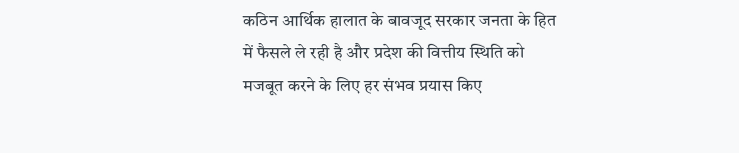कठिन आर्थिक हालात के बावजूद सरकार जनता के हित में फैसले ले रही है और प्रदेश की वित्तीय स्थिति को मजबूत करने के लिए हर संभव प्रयास किए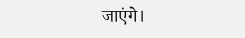जाएंगे।